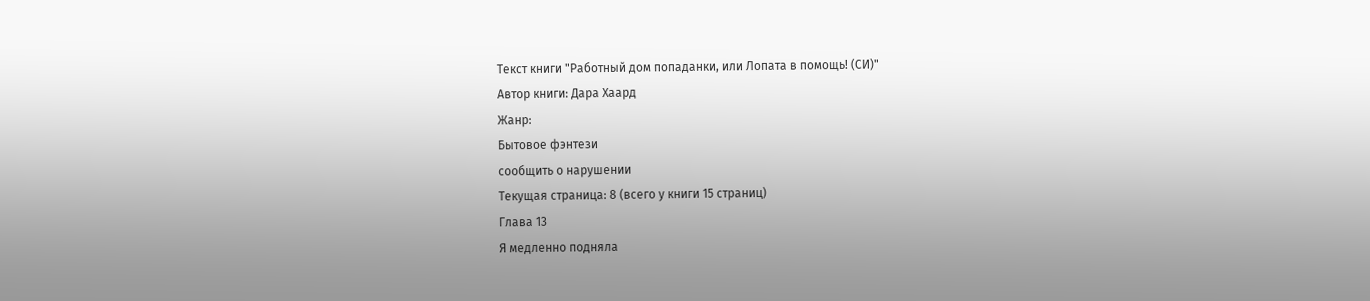Текст книги "Работный дом попаданки, или Лопата в помощь! (СИ)"
Автор книги: Дара Хаард
Жанр:
Бытовое фэнтези
сообщить о нарушении
Текущая страница: 8 (всего у книги 15 страниц)
Глава 13
Я медленно подняла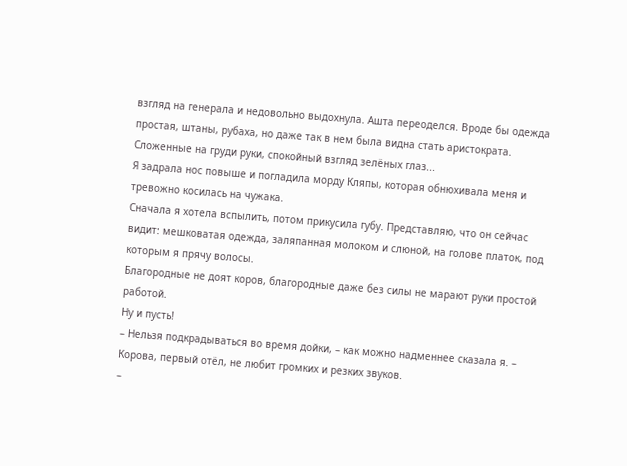взгляд на генерала и недовольно выдохнула. Ашта переоделся. Вроде бы одежда простая, штаны, рубаха, но даже так в нем была видна стать аристократа. Сложенные на груди руки, спокойный взгляд зелёных глаз...
Я задрала нос повыше и погладила морду Кляпы, которая обнюхивала меня и тревожно косилась на чужака.
Сначала я хотела вспылить, потом прикусила губу. Представляю, что он сейчас видит: мешковатая одежда, заляпанная молоком и слюной, на голове платок, под которым я прячу волосы.
Благородные не доят коров, благородные даже без силы не марают руки простой работой.
Ну и пусть!
– Нельзя подкрадываться во время дойки, – как можно надменнее сказала я. – Корова, первый отёл, не любит громких и резких звуков.
–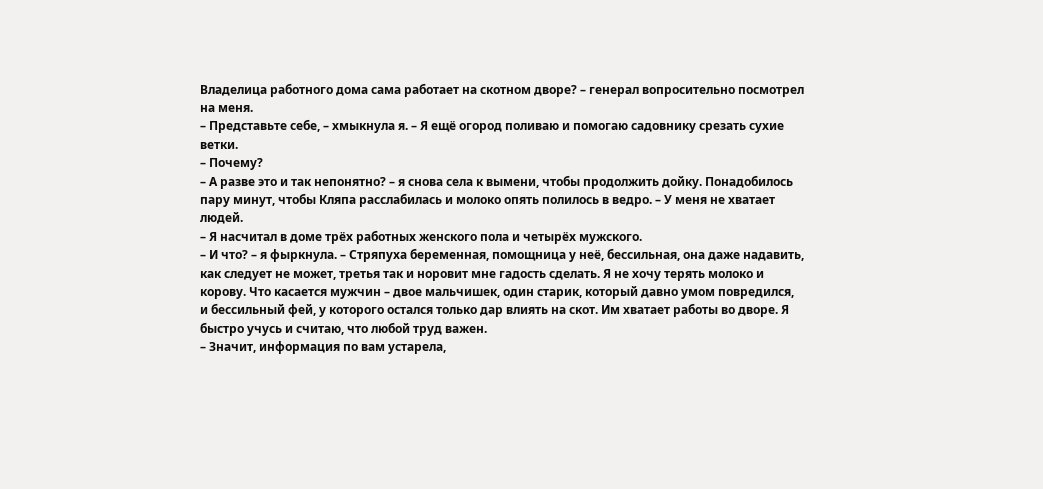Владелица работного дома сама работает на скотном дворе? – генерал вопросительно посмотрел на меня.
– Представьте себе, – хмыкнула я. – Я ещё огород поливаю и помогаю садовнику срезать сухие ветки.
– Почему?
– А разве это и так непонятно? – я снова села к вымени, чтобы продолжить дойку. Понадобилось пару минут, чтобы Кляпа расслабилась и молоко опять полилось в ведро. – У меня не хватает людей.
– Я насчитал в доме трёх работных женского пола и четырёх мужского.
– И что? – я фыркнула. – Стряпуха беременная, помощница у неё, бессильная, она даже надавить, как следует не может, третья так и норовит мне гадость сделать. Я не хочу терять молоко и корову. Что касается мужчин – двое мальчишек, один старик, который давно умом повредился, и бессильный фей, у которого остался только дар влиять на скот. Им хватает работы во дворе. Я быстро учусь и считаю, что любой труд важен.
– Значит, информация по вам устарела,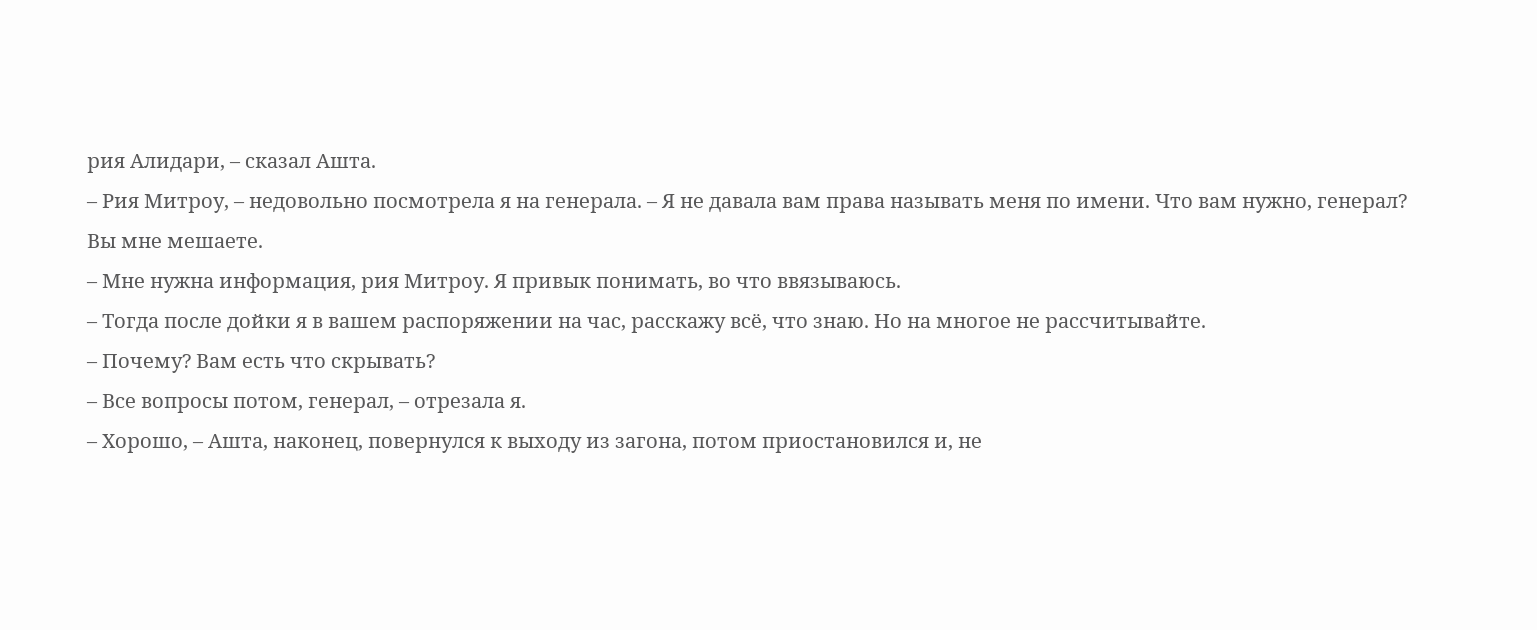рия Алидари, – сказал Ашта.
– Рия Митроу, – недовольно посмотрела я на генерала. – Я не давала вам права называть меня по имени. Что вам нужно, генерал? Вы мне мешаете.
– Мне нужна информация, рия Митроу. Я привык понимать, во что ввязываюсь.
– Тогда после дойки я в вашем распоряжении на час, расскажу всё, что знаю. Но на многое не рассчитывайте.
– Почему? Вам есть что скрывать?
– Все вопросы потом, генерал, – отрезала я.
– Хорошо, – Ашта, наконец, повернулся к выходу из загона, потом приостановился и, не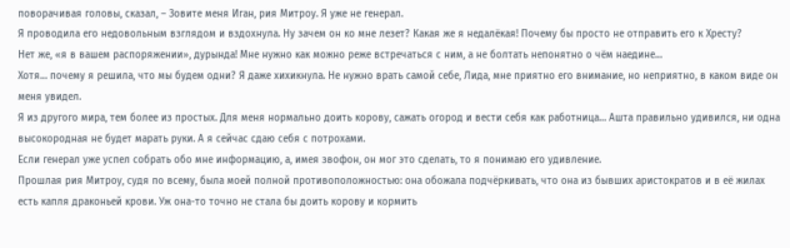поворачивая головы, сказал, – Зовите меня Иган, рия Митроу. Я уже не генерал.
Я проводила его недовольным взглядом и вздохнула. Ну зачем он ко мне лезет? Какая же я недалёкая! Почему бы просто не отправить его к Хресту?
Нет же, «я в вашем распоряжении», дурында! Мне нужно как можно реже встречаться с ним, а не болтать непонятно о чём наедине…
Хотя… почему я решила, что мы будем одни? Я даже хихикнула. Не нужно врать самой себе, Лида, мне приятно его внимание, но неприятно, в каком виде он меня увидел.
Я из другого мира, тем более из простых. Для меня нормально доить корову, сажать огород и вести себя как работница… Ашта правильно удивился, ни одна высокородная не будет марать руки. А я сейчас сдаю себя с потрохами.
Если генерал уже успел собрать обо мне информацию, а, имея звофон, он мог это сделать, то я понимаю его удивление.
Прошлая рия Митроу, судя по всему, была моей полной противоположностью: она обожала подчёркивать, что она из бывших аристократов и в её жилах есть капля драконьей крови. Уж она-то точно не стала бы доить корову и кормить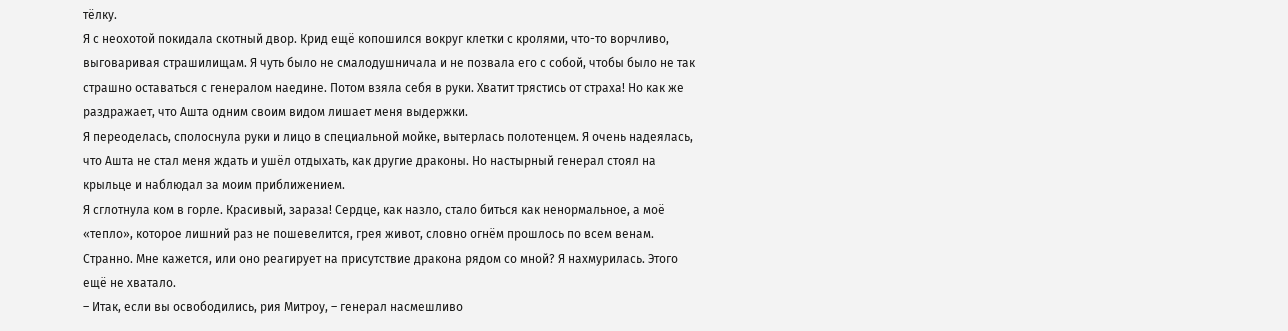тёлку.
Я с неохотой покидала скотный двор. Крид ещё копошился вокруг клетки с кролями, что-то ворчливо, выговаривая страшилищам. Я чуть было не смалодушничала и не позвала его с собой, чтобы было не так страшно оставаться с генералом наедине. Потом взяла себя в руки. Хватит трястись от страха! Но как же раздражает, что Ашта одним своим видом лишает меня выдержки.
Я переоделась, сполоснула руки и лицо в специальной мойке, вытерлась полотенцем. Я очень надеялась, что Ашта не стал меня ждать и ушёл отдыхать, как другие драконы. Но настырный генерал стоял на крыльце и наблюдал за моим приближением.
Я сглотнула ком в горле. Красивый, зараза! Сердце, как назло, стало биться как ненормальное, а моё «тепло», которое лишний раз не пошевелится, грея живот, словно огнём прошлось по всем венам. Странно. Мне кажется, или оно реагирует на присутствие дракона рядом со мной? Я нахмурилась. Этого ещё не хватало.
– Итак, если вы освободились, рия Митроу, – генерал насмешливо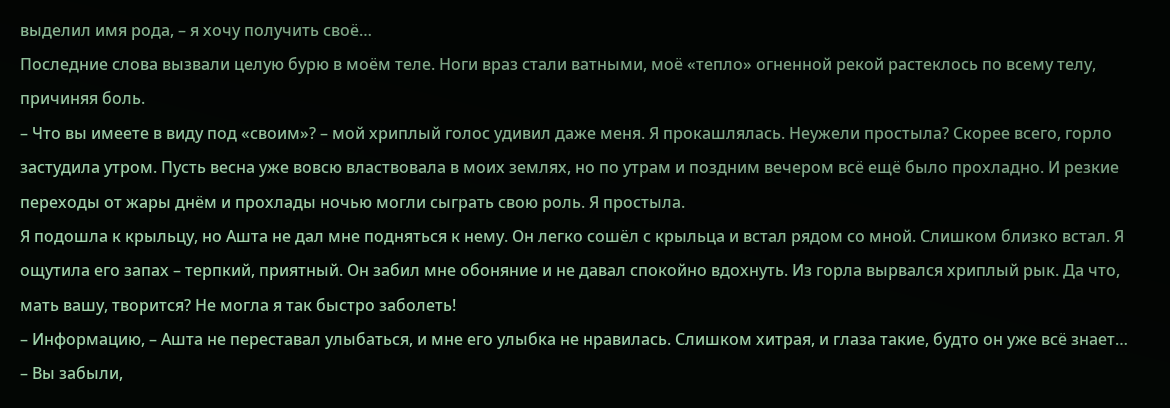выделил имя рода, – я хочу получить своё…
Последние слова вызвали целую бурю в моём теле. Ноги враз стали ватными, моё «тепло» огненной рекой растеклось по всему телу, причиняя боль.
– Что вы имеете в виду под «своим»? – мой хриплый голос удивил даже меня. Я прокашлялась. Неужели простыла? Скорее всего, горло застудила утром. Пусть весна уже вовсю властвовала в моих землях, но по утрам и поздним вечером всё ещё было прохладно. И резкие переходы от жары днём и прохлады ночью могли сыграть свою роль. Я простыла.
Я подошла к крыльцу, но Ашта не дал мне подняться к нему. Он легко сошёл с крыльца и встал рядом со мной. Слишком близко встал. Я ощутила его запах – терпкий, приятный. Он забил мне обоняние и не давал спокойно вдохнуть. Из горла вырвался хриплый рык. Да что, мать вашу, творится? Не могла я так быстро заболеть!
– Информацию, – Ашта не переставал улыбаться, и мне его улыбка не нравилась. Слишком хитрая, и глаза такие, будто он уже всё знает… – Вы забыли,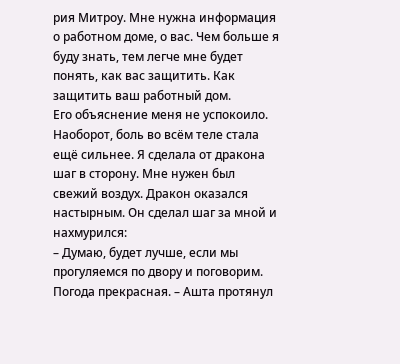рия Митроу. Мне нужна информация о работном доме, о вас. Чем больше я буду знать, тем легче мне будет понять, как вас защитить. Как защитить ваш работный дом.
Его объяснение меня не успокоило. Наоборот, боль во всём теле стала ещё сильнее. Я сделала от дракона шаг в сторону. Мне нужен был свежий воздух. Дракон оказался настырным. Он сделал шаг за мной и нахмурился:
– Думаю, будет лучше, если мы прогуляемся по двору и поговорим. Погода прекрасная. – Ашта протянул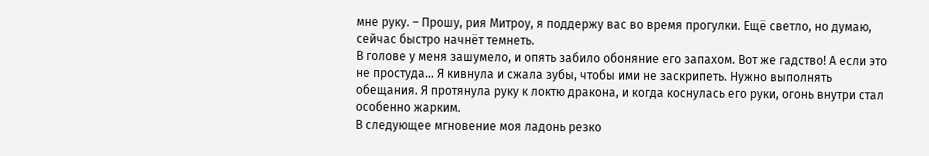мне руку. – Прошу, рия Митроу, я поддержу вас во время прогулки. Ещё светло, но думаю, сейчас быстро начнёт темнеть.
В голове у меня зашумело, и опять забило обоняние его запахом. Вот же гадство! А если это не простуда… Я кивнула и сжала зубы, чтобы ими не заскрипеть. Нужно выполнять обещания. Я протянула руку к локтю дракона, и когда коснулась его руки, огонь внутри стал особенно жарким.
В следующее мгновение моя ладонь резко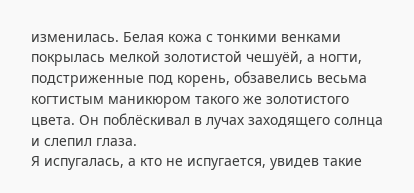изменилась. Белая кожа с тонкими венками покрылась мелкой золотистой чешуёй, а ногти, подстриженные под корень, обзавелись весьма когтистым маникюром такого же золотистого цвета. Он поблёскивал в лучах заходящего солнца и слепил глаза.
Я испугалась, а кто не испугается, увидев такие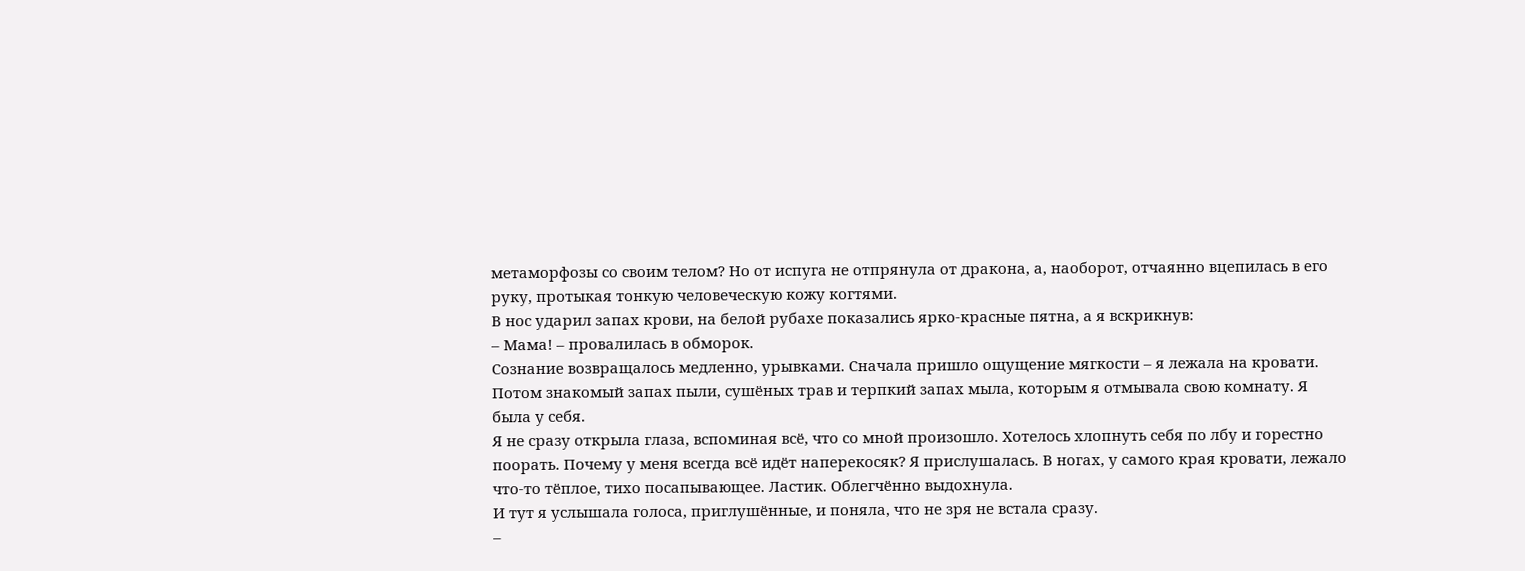метаморфозы со своим телом? Но от испуга не отпрянула от дракона, а, наоборот, отчаянно вцепилась в его руку, протыкая тонкую человеческую кожу когтями.
В нос ударил запах крови, на белой рубахе показались ярко-красные пятна, а я вскрикнув:
– Мама! – провалилась в обморок.
Сознание возвращалось медленно, урывками. Сначала пришло ощущение мягкости – я лежала на кровати. Потом знакомый запах пыли, сушёных трав и терпкий запах мыла, которым я отмывала свою комнату. Я была у себя.
Я не сразу открыла глаза, вспоминая всё, что со мной произошло. Хотелось хлопнуть себя по лбу и горестно поорать. Почему у меня всегда всё идёт наперекосяк? Я прислушалась. В ногах, у самого края кровати, лежало что-то тёплое, тихо посапывающее. Ластик. Облегчённо выдохнула.
И тут я услышала голоса, приглушённые, и поняла, что не зря не встала сразу.
–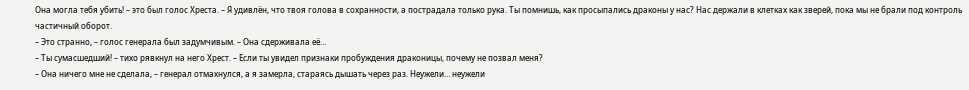Она могла тебя убить! – это был голос Хреста. – Я удивлён, что твоя голова в сохранности, а пострадала только рука. Ты помнишь, как просыпались драконы у нас? Нас держали в клетках как зверей, пока мы не брали под контроль частичный оборот.
– Это странно, – голос генерала был задумчивым. – Она сдерживала её…
– Ты сумасшедший! – тихо рявкнул на него Хрест. – Если ты увидел признаки пробуждения драконицы, почему не позвал меня?
– Она ничего мне не сделала, – генерал отмахнулся, а я замерла, стараясь дышать через раз. Неужели… неужели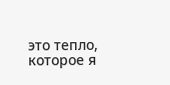это тепло, которое я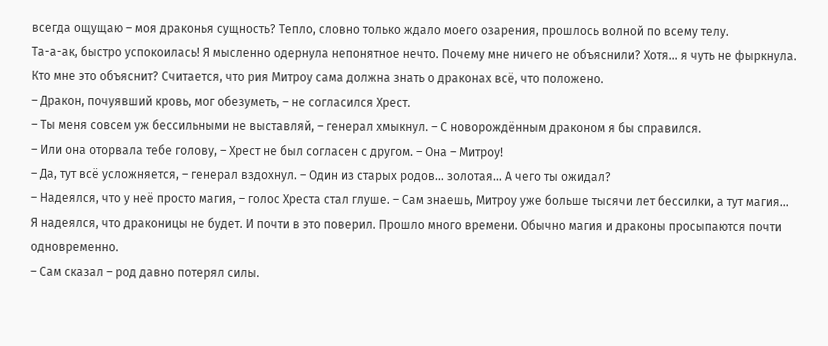всегда ощущаю – моя драконья сущность? Тепло, словно только ждало моего озарения, прошлось волной по всему телу.
Та-а-ак, быстро успокоилась! Я мысленно одернула непонятное нечто. Почему мне ничего не объяснили? Хотя… я чуть не фыркнула. Кто мне это объяснит? Считается, что рия Митроу сама должна знать о драконах всё, что положено.
– Дракон, почуявший кровь, мог обезуметь, – не согласился Хрест.
– Ты меня совсем уж бессильными не выставляй, – генерал хмыкнул. – С новорождённым драконом я бы справился.
– Или она оторвала тебе голову, – Хрест не был согласен с другом. – Она – Митроу!
– Да, тут всё усложняется, – генерал вздохнул. – Один из старых родов… золотая… А чего ты ожидал?
– Надеялся, что у неё просто магия, – голос Хреста стал глуше. – Сам знаешь, Митроу уже больше тысячи лет бессилки, а тут магия… Я надеялся, что драконицы не будет. И почти в это поверил. Прошло много времени. Обычно магия и драконы просыпаются почти одновременно.
– Сам сказал – род давно потерял силы.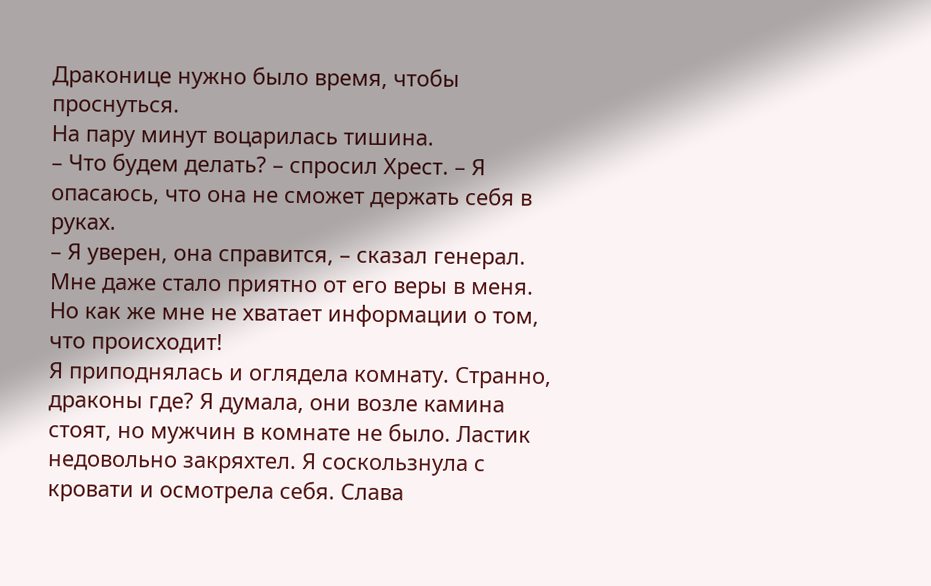Драконице нужно было время, чтобы проснуться.
На пару минут воцарилась тишина.
– Что будем делать? – спросил Хрест. – Я опасаюсь, что она не сможет держать себя в руках.
– Я уверен, она справится, – сказал генерал. Мне даже стало приятно от его веры в меня. Но как же мне не хватает информации о том, что происходит!
Я приподнялась и оглядела комнату. Странно, драконы где? Я думала, они возле камина стоят, но мужчин в комнате не было. Ластик недовольно закряхтел. Я соскользнула с кровати и осмотрела себя. Слава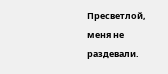Пресветлой, меня не раздевали.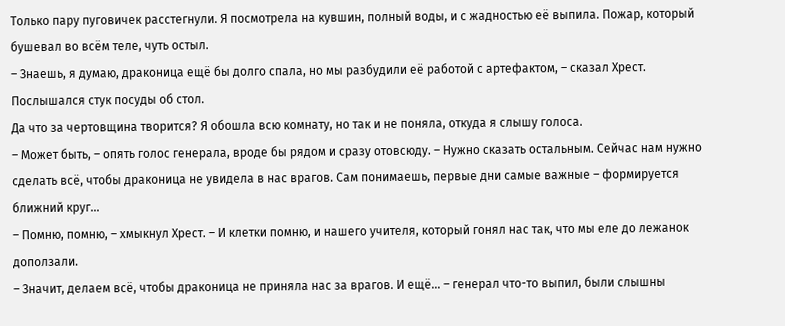Только пару пуговичек расстегнули. Я посмотрела на кувшин, полный воды, и с жадностью её выпила. Пожар, который бушевал во всём теле, чуть остыл.
– Знаешь, я думаю, драконица ещё бы долго спала, но мы разбудили её работой с артефактом, – сказал Хрест. Послышался стук посуды об стол.
Да что за чертовщина творится? Я обошла всю комнату, но так и не поняла, откуда я слышу голоса.
– Может быть, – опять голос генерала, вроде бы рядом и сразу отовсюду. – Нужно сказать остальным. Сейчас нам нужно сделать всё, чтобы драконица не увидела в нас врагов. Сам понимаешь, первые дни самые важные – формируется ближний круг…
– Помню, помню, – хмыкнул Хрест. – И клетки помню, и нашего учителя, который гонял нас так, что мы еле до лежанок доползали.
– Значит, делаем всё, чтобы драконица не приняла нас за врагов. И ещё… – генерал что-то выпил, были слышны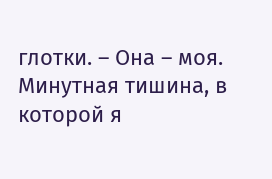глотки. – Она – моя.
Минутная тишина, в которой я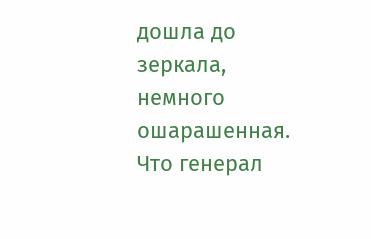дошла до зеркала, немного ошарашенная. Что генерал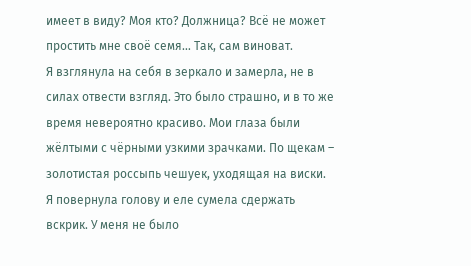имеет в виду? Моя кто? Должница? Всё не может простить мне своё семя… Так, сам виноват.
Я взглянула на себя в зеркало и замерла, не в силах отвести взгляд. Это было страшно, и в то же время невероятно красиво. Мои глаза были жёлтыми с чёрными узкими зрачками. По щекам – золотистая россыпь чешуек, уходящая на виски. Я повернула голову и еле сумела сдержать вскрик. У меня не было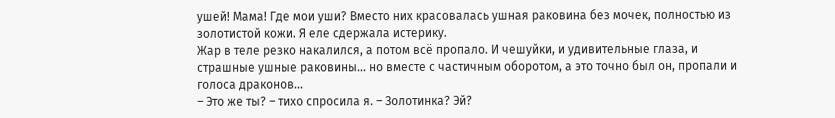ушей! Мама! Где мои уши? Вместо них красовалась ушная раковина без мочек, полностью из золотистой кожи. Я еле сдержала истерику.
Жар в теле резко накалился, а потом всё пропало. И чешуйки, и удивительные глаза, и страшные ушные раковины… но вместе с частичным оборотом, а это точно был он, пропали и голоса драконов…
– Это же ты? – тихо спросила я. – Золотинка? Эй?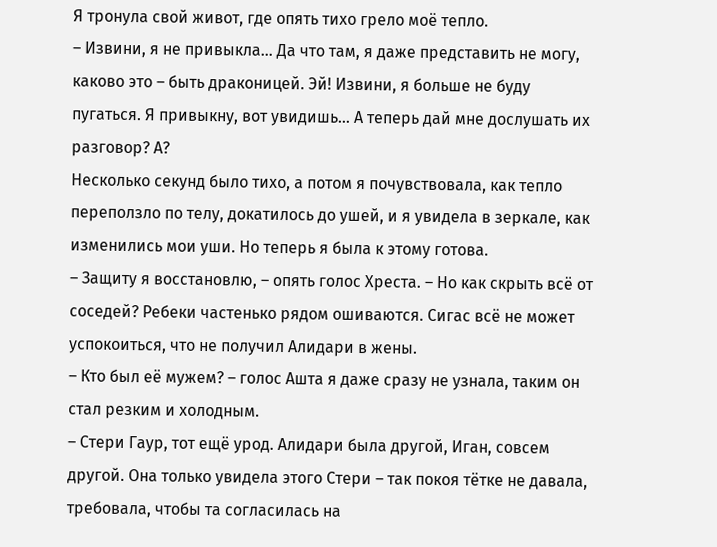Я тронула свой живот, где опять тихо грело моё тепло.
– Извини, я не привыкла… Да что там, я даже представить не могу, каково это – быть драконицей. Эй! Извини, я больше не буду пугаться. Я привыкну, вот увидишь… А теперь дай мне дослушать их разговор? А?
Несколько секунд было тихо, а потом я почувствовала, как тепло переползло по телу, докатилось до ушей, и я увидела в зеркале, как изменились мои уши. Но теперь я была к этому готова.
– Защиту я восстановлю, – опять голос Хреста. – Но как скрыть всё от соседей? Ребеки частенько рядом ошиваются. Сигас всё не может успокоиться, что не получил Алидари в жены.
– Кто был её мужем? – голос Ашта я даже сразу не узнала, таким он стал резким и холодным.
– Стери Гаур, тот ещё урод. Алидари была другой, Иган, совсем другой. Она только увидела этого Стери – так покоя тётке не давала, требовала, чтобы та согласилась на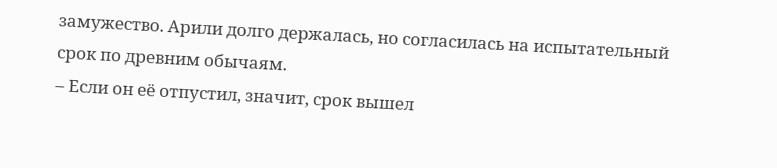замужество. Арили долго держалась, но согласилась на испытательный срок по древним обычаям.
– Если он её отпустил, значит, срок вышел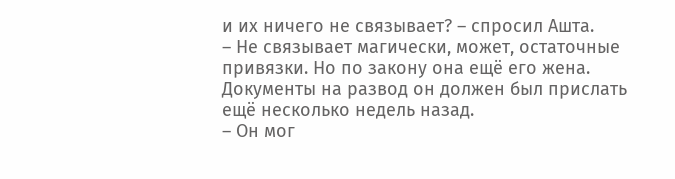и их ничего не связывает? – спросил Ашта.
– Не связывает магически, может, остаточные привязки. Но по закону она ещё его жена. Документы на развод он должен был прислать ещё несколько недель назад.
– Он мог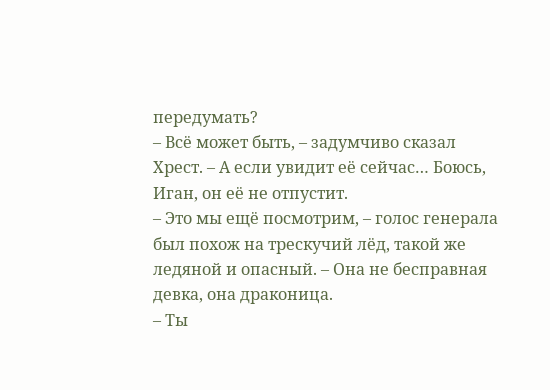передумать?
– Всё может быть, – задумчиво сказал Хрест. – А если увидит её сейчас… Боюсь, Иган, он её не отпустит.
– Это мы ещё посмотрим, – голос генерала был похож на трескучий лёд, такой же ледяной и опасный. – Она не бесправная девка, она драконица.
– Ты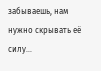забываешь, нам нужно скрывать её силу…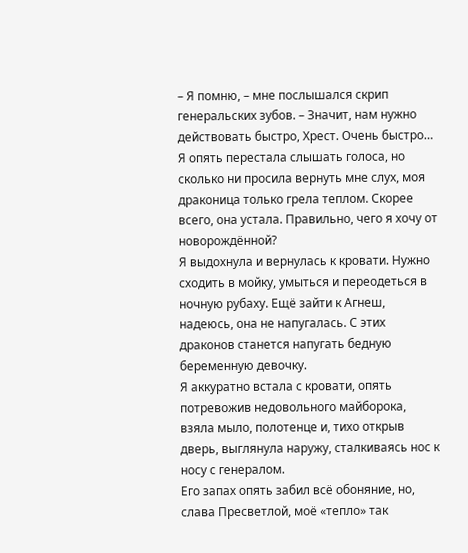– Я помню, – мне послышался скрип генеральских зубов. – Значит, нам нужно действовать быстро, Хрест. Очень быстро…
Я опять перестала слышать голоса, но сколько ни просила вернуть мне слух, моя драконица только грела теплом. Скорее всего, она устала. Правильно, чего я хочу от новорождённой?
Я выдохнула и вернулась к кровати. Нужно сходить в мойку, умыться и переодеться в ночную рубаху. Ещё зайти к Агнеш, надеюсь, она не напугалась. С этих драконов станется напугать бедную беременную девочку.
Я аккуратно встала с кровати, опять потревожив недовольного майборока, взяла мыло, полотенце и, тихо открыв дверь, выглянула наружу, сталкиваясь нос к носу с генералом.
Его запах опять забил всё обоняние, но, слава Пресветлой, моё «тепло» так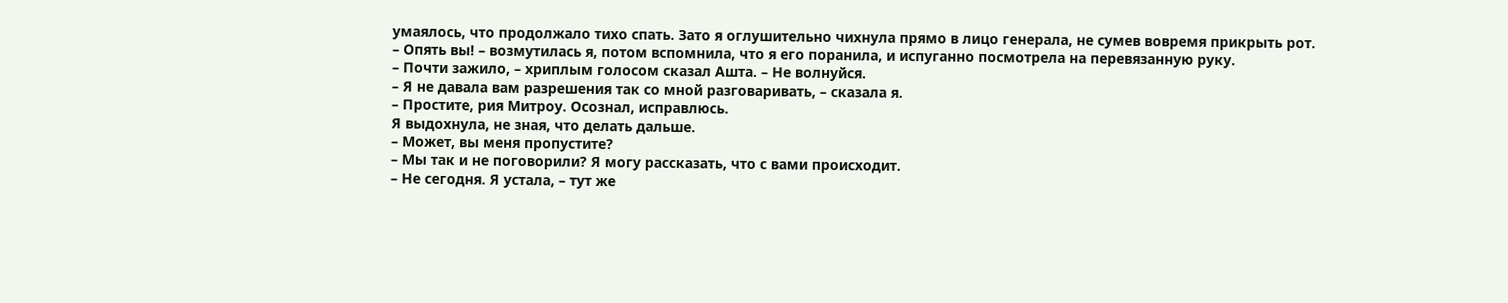умаялось, что продолжало тихо спать. Зато я оглушительно чихнула прямо в лицо генерала, не сумев вовремя прикрыть рот.
– Опять вы! – возмутилась я, потом вспомнила, что я его поранила, и испуганно посмотрела на перевязанную руку.
– Почти зажило, – хриплым голосом сказал Ашта. – Не волнуйся.
– Я не давала вам разрешения так со мной разговаривать, – сказала я.
– Простите, рия Митроу. Осознал, исправлюсь.
Я выдохнула, не зная, что делать дальше.
– Может, вы меня пропустите?
– Мы так и не поговорили? Я могу рассказать, что с вами происходит.
– Не сегодня. Я устала, – тут же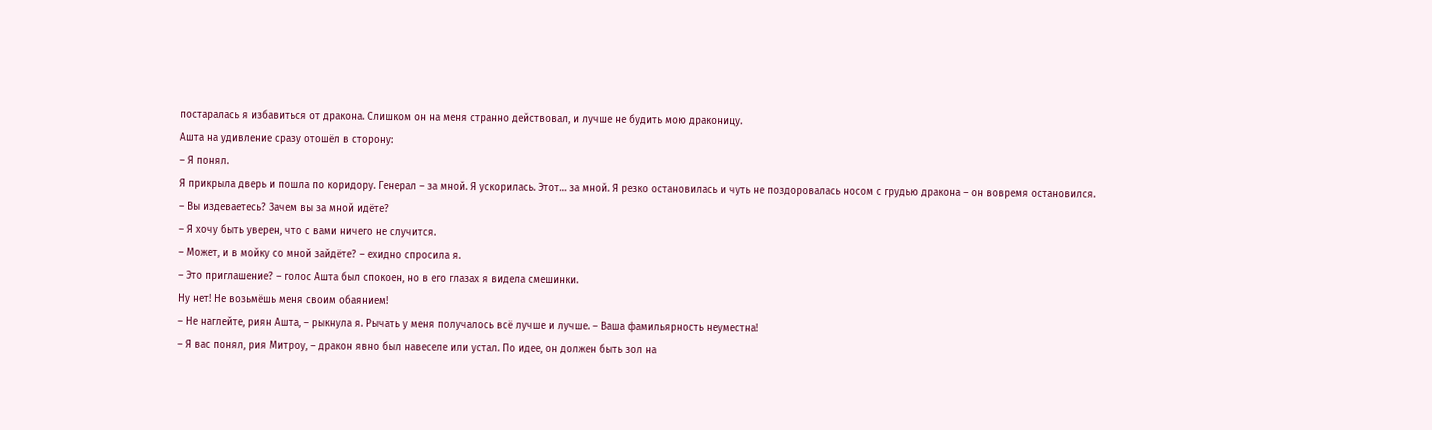постаралась я избавиться от дракона. Слишком он на меня странно действовал, и лучше не будить мою драконицу.
Ашта на удивление сразу отошёл в сторону:
– Я понял.
Я прикрыла дверь и пошла по коридору. Генерал – за мной. Я ускорилась. Этот… за мной. Я резко остановилась и чуть не поздоровалась носом с грудью дракона – он вовремя остановился.
– Вы издеваетесь? Зачем вы за мной идёте?
– Я хочу быть уверен, что с вами ничего не случится.
– Может, и в мойку со мной зайдёте? – ехидно спросила я.
– Это приглашение? – голос Ашта был спокоен, но в его глазах я видела смешинки.
Ну нет! Не возьмёшь меня своим обаянием!
– Не наглейте, риян Ашта, – рыкнула я. Рычать у меня получалось всё лучше и лучше. – Ваша фамильярность неуместна!
– Я вас понял, рия Митроу, – дракон явно был навеселе или устал. По идее, он должен быть зол на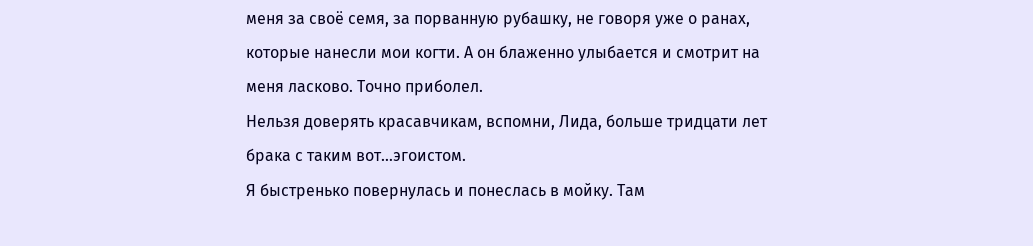меня за своё семя, за порванную рубашку, не говоря уже о ранах, которые нанесли мои когти. А он блаженно улыбается и смотрит на меня ласково. Точно приболел.
Нельзя доверять красавчикам, вспомни, Лида, больше тридцати лет брака с таким вот…эгоистом.
Я быстренько повернулась и понеслась в мойку. Там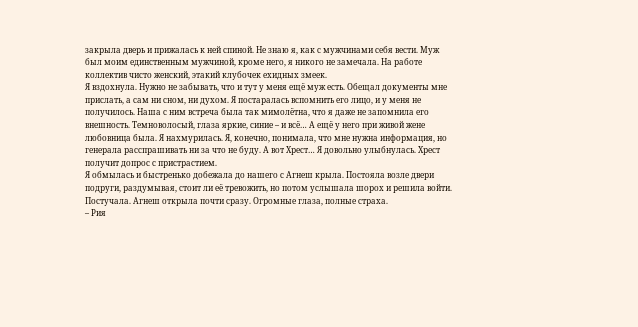закрыла дверь и прижалась к ней спиной. Не знаю я, как с мужчинами себя вести. Муж был моим единственным мужчиной, кроме него, я никого не замечала. На работе коллектив чисто женский, этакий клубочек ехидных змеек.
Я вздохнула. Нужно не забывать, что и тут у меня ещё муж есть. Обещал документы мне прислать, а сам ни сном, ни духом. Я постаралась вспомнить его лицо, и у меня не получилось. Наша с ним встреча была так мимолётна, что я даже не запомнила его внешность. Темноволосый, глаза яркие, синие – и всё… А ещё у него при живой жене любовница была. Я нахмурилась. Я, конечно, понимала, что мне нужна информация, но генерала расспрашивать ни за что не буду. А вот Хрест… Я довольно улыбнулась. Хрест получит допрос с пристрастием.
Я обмылась и быстренько добежала до нашего с Агнеш крыла. Постояла возле двери подруги, раздумывая, стоит ли её тревожить, но потом услышала шорох и решила войти. Постучала. Агнеш открыла почти сразу. Огромные глаза, полные страха.
– Рия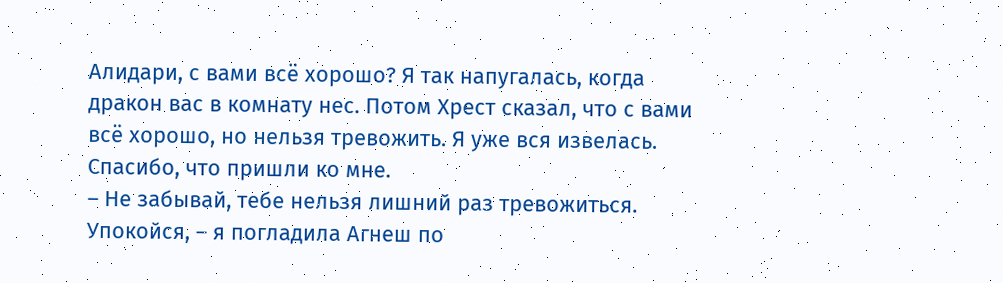Алидари, с вами всё хорошо? Я так напугалась, когда дракон вас в комнату нес. Потом Хрест сказал, что с вами всё хорошо, но нельзя тревожить. Я уже вся извелась. Спасибо, что пришли ко мне.
– Не забывай, тебе нельзя лишний раз тревожиться. Упокойся, – я погладила Агнеш по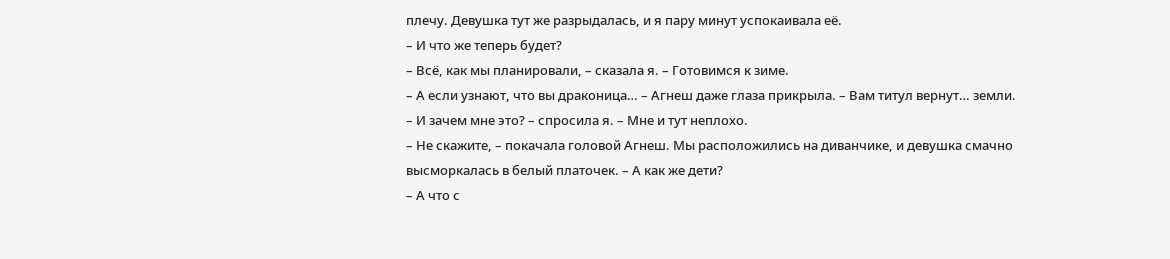плечу. Девушка тут же разрыдалась, и я пару минут успокаивала её.
– И что же теперь будет?
– Всё, как мы планировали, – сказала я. – Готовимся к зиме.
– А если узнают, что вы драконица… – Агнеш даже глаза прикрыла. – Вам титул вернут… земли.
– И зачем мне это? – спросила я. – Мне и тут неплохо.
– Не скажите, – покачала головой Агнеш. Мы расположились на диванчике, и девушка смачно высморкалась в белый платочек. – А как же дети?
– А что с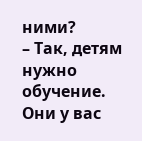ними?
– Так, детям нужно обучение. Они у вас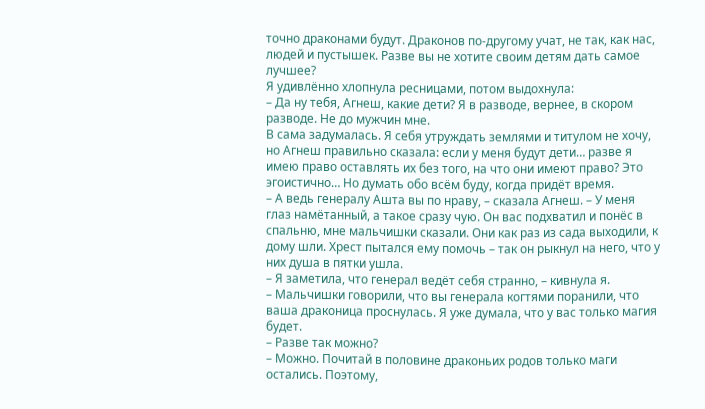точно драконами будут. Драконов по-другому учат, не так, как нас, людей и пустышек. Разве вы не хотите своим детям дать самое лучшее?
Я удивлённо хлопнула ресницами, потом выдохнула:
– Да ну тебя, Агнеш, какие дети? Я в разводе, вернее, в скором разводе. Не до мужчин мне.
В сама задумалась. Я себя утруждать землями и титулом не хочу, но Агнеш правильно сказала: если у меня будут дети… разве я имею право оставлять их без того, на что они имеют право? Это эгоистично… Но думать обо всём буду, когда придёт время.
– А ведь генералу Ашта вы по нраву, – сказала Агнеш. – У меня глаз намётанный, а такое сразу чую. Он вас подхватил и понёс в спальню, мне мальчишки сказали. Они как раз из сада выходили, к дому шли. Хрест пытался ему помочь – так он рыкнул на него, что у них душа в пятки ушла.
– Я заметила, что генерал ведёт себя странно, – кивнула я.
– Мальчишки говорили, что вы генерала когтями поранили, что ваша драконица проснулась. Я уже думала, что у вас только магия будет.
– Разве так можно?
– Можно. Почитай в половине драконьих родов только маги остались. Поэтому,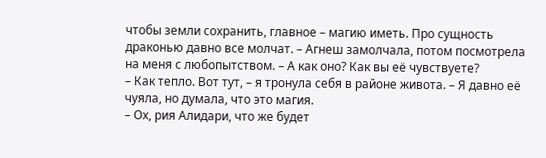чтобы земли сохранить, главное – магию иметь. Про сущность драконью давно все молчат. – Агнеш замолчала, потом посмотрела на меня с любопытством. – А как оно? Как вы её чувствуете?
– Как тепло. Вот тут, – я тронула себя в районе живота. – Я давно её чуяла, но думала, что это магия.
– Ох, рия Алидари, что же будет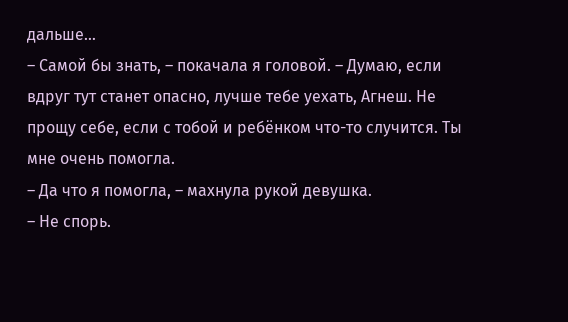дальше…
– Самой бы знать, – покачала я головой. – Думаю, если вдруг тут станет опасно, лучше тебе уехать, Агнеш. Не прощу себе, если с тобой и ребёнком что-то случится. Ты мне очень помогла.
– Да что я помогла, – махнула рукой девушка.
– Не спорь.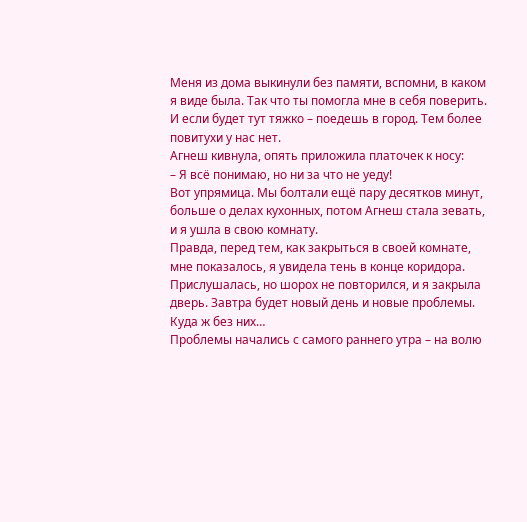Меня из дома выкинули без памяти, вспомни, в каком я виде была. Так что ты помогла мне в себя поверить. И если будет тут тяжко – поедешь в город. Тем более повитухи у нас нет.
Агнеш кивнула, опять приложила платочек к носу:
– Я всё понимаю, но ни за что не уеду!
Вот упрямица. Мы болтали ещё пару десятков минут, больше о делах кухонных, потом Агнеш стала зевать, и я ушла в свою комнату.
Правда, перед тем, как закрыться в своей комнате, мне показалось, я увидела тень в конце коридора. Прислушалась, но шорох не повторился, и я закрыла дверь. Завтра будет новый день и новые проблемы. Куда ж без них…
Проблемы начались с самого раннего утра – на волю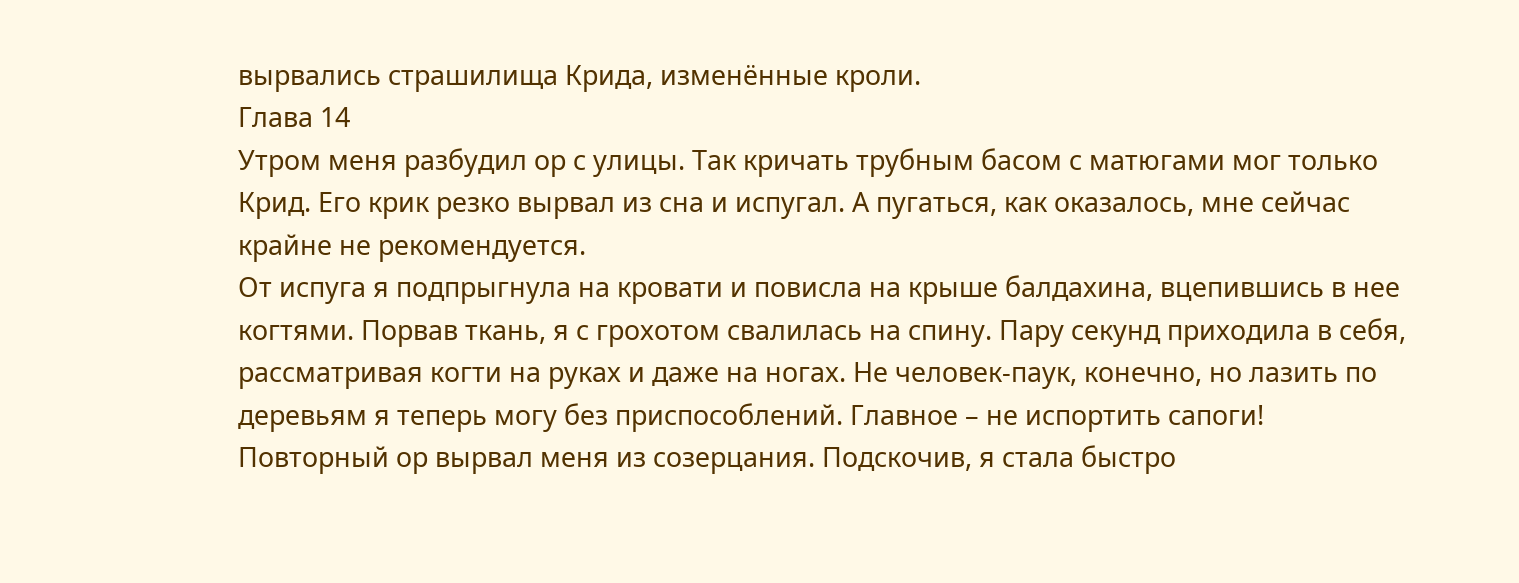вырвались страшилища Крида, изменённые кроли.
Глава 14
Утром меня разбудил ор с улицы. Так кричать трубным басом с матюгами мог только Крид. Его крик резко вырвал из сна и испугал. А пугаться, как оказалось, мне сейчас крайне не рекомендуется.
От испуга я подпрыгнула на кровати и повисла на крыше балдахина, вцепившись в нее когтями. Порвав ткань, я с грохотом свалилась на спину. Пару секунд приходила в себя, рассматривая когти на руках и даже на ногах. Не человек-паук, конечно, но лазить по деревьям я теперь могу без приспособлений. Главное – не испортить сапоги!
Повторный ор вырвал меня из созерцания. Подскочив, я стала быстро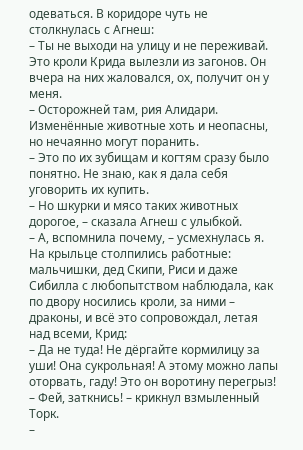одеваться. В коридоре чуть не столкнулась с Агнеш:
– Ты не выходи на улицу и не переживай. Это кроли Крида вылезли из загонов. Он вчера на них жаловался, ох, получит он у меня.
– Осторожней там, рия Алидари. Изменённые животные хоть и неопасны, но нечаянно могут поранить.
– Это по их зубищам и когтям сразу было понятно. Не знаю, как я дала себя уговорить их купить.
– Но шкурки и мясо таких животных дорогое, – сказала Агнеш с улыбкой.
– А, вспомнила почему, – усмехнулась я.
На крыльце столпились работные: мальчишки, дед Скипи, Риси и даже Сибилла с любопытством наблюдала, как по двору носились кроли, за ними – драконы, и всё это сопровождал, летая над всеми, Крид:
– Да не туда! Не дёргайте кормилицу за уши! Она сукрольная! А этому можно лапы оторвать, гаду! Это он воротину перегрыз!
– Фей, заткнись! – крикнул взмыленный Торк.
–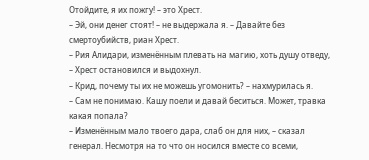Отойдите, я их пожгу! – это Хрест.
– Эй, они денег стоят! – не выдержала я. – Давайте без смертоубийств, риан Хрест.
– Рия Алидари, изменённым плевать на магию, хоть душу отведу, – Хрест остановился и выдохнул.
– Крид, почему ты их не можешь угомонить? – нахмурилась я.
– Сам не понимаю. Кашу поели и давай беситься. Может, травка какая попала?
– Изменённым мало твоего дара, слаб он для них, – сказал генерал. Несмотря на то что он носился вместе со всеми,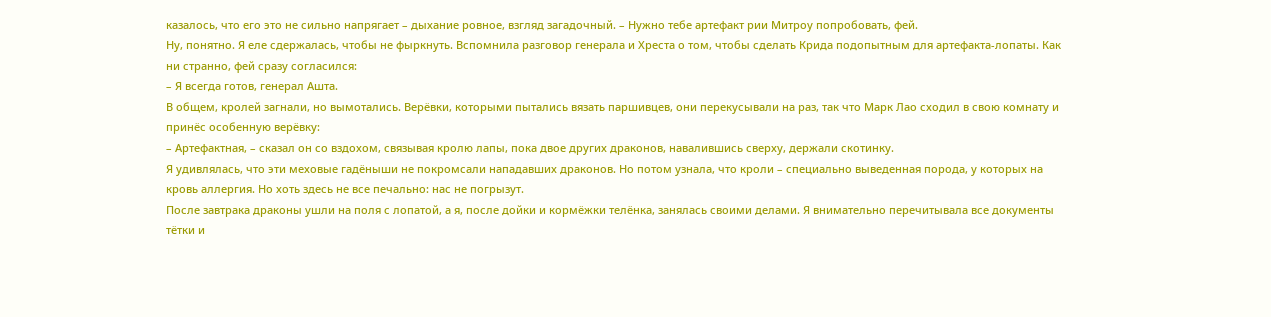казалось, что его это не сильно напрягает – дыхание ровное, взгляд загадочный. – Нужно тебе артефакт рии Митроу попробовать, фей.
Ну, понятно. Я еле сдержалась, чтобы не фыркнуть. Вспомнила разговор генерала и Хреста о том, чтобы сделать Крида подопытным для артефакта-лопаты. Как ни странно, фей сразу согласился:
– Я всегда готов, генерал Ашта.
В общем, кролей загнали, но вымотались. Верёвки, которыми пытались вязать паршивцев, они перекусывали на раз, так что Марк Лао сходил в свою комнату и принёс особенную верёвку:
– Артефактная, – сказал он со вздохом, связывая кролю лапы, пока двое других драконов, навалившись сверху, держали скотинку.
Я удивлялась, что эти меховые гадёныши не покромсали нападавших драконов. Но потом узнала, что кроли – специально выведенная порода, у которых на кровь аллергия. Но хоть здесь не все печально: нас не погрызут.
После завтрака драконы ушли на поля с лопатой, а я, после дойки и кормёжки телёнка, занялась своими делами. Я внимательно перечитывала все документы тётки и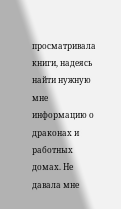просматривала книги, надеясь найти нужную мне информацию о драконах и работных домах. Не давала мне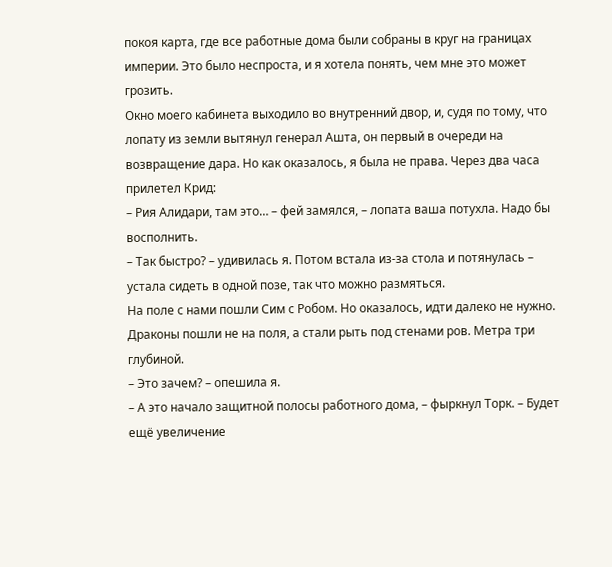покоя карта, где все работные дома были собраны в круг на границах империи. Это было неспроста, и я хотела понять, чем мне это может грозить.
Окно моего кабинета выходило во внутренний двор, и, судя по тому, что лопату из земли вытянул генерал Ашта, он первый в очереди на возвращение дара. Но как оказалось, я была не права. Через два часа прилетел Крид:
– Рия Алидари, там это… – фей замялся, – лопата ваша потухла. Надо бы восполнить.
– Так быстро? – удивилась я. Потом встала из-за стола и потянулась – устала сидеть в одной позе, так что можно размяться.
На поле с нами пошли Сим с Робом. Но оказалось, идти далеко не нужно. Драконы пошли не на поля, а стали рыть под стенами ров. Метра три глубиной.
– Это зачем? – опешила я.
– А это начало защитной полосы работного дома, – фыркнул Торк. – Будет ещё увеличение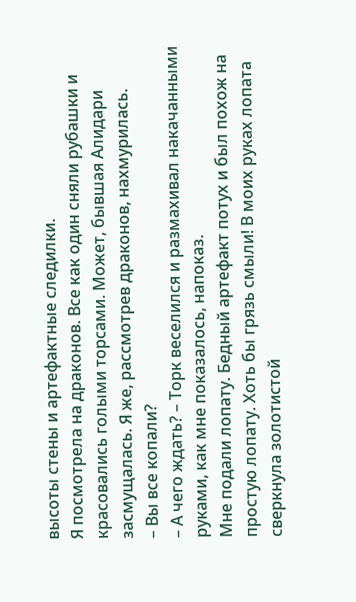высоты стены и артефактные следилки.
Я посмотрела на драконов. Все как один сняли рубашки и красовались голыми торсами. Может, бывшая Алидари засмущалась. Я же, рассмотрев драконов, нахмурилась.
– Вы все копали?
– А чего ждать? – Торк веселился и размахивал накачанными руками, как мне показалось, напоказ.
Мне подали лопату. Бедный артефакт потух и был похож на простую лопату. Хоть бы грязь смыли! В моих руках лопата сверкнула золотистой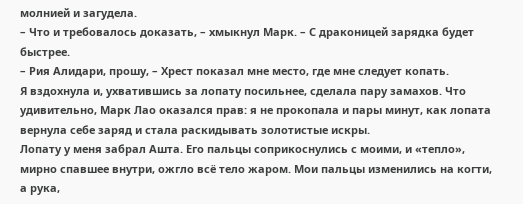молнией и загудела.
– Что и требовалось доказать, – хмыкнул Марк. – С драконицей зарядка будет быстрее.
– Рия Алидари, прошу, – Хрест показал мне место, где мне следует копать.
Я вздохнула и, ухватившись за лопату посильнее, сделала пару замахов. Что удивительно, Марк Лао оказался прав: я не прокопала и пары минут, как лопата вернула себе заряд и стала раскидывать золотистые искры.
Лопату у меня забрал Ашта. Его пальцы соприкоснулись с моими, и «тепло», мирно спавшее внутри, ожгло всё тело жаром. Мои пальцы изменились на когти, а рука,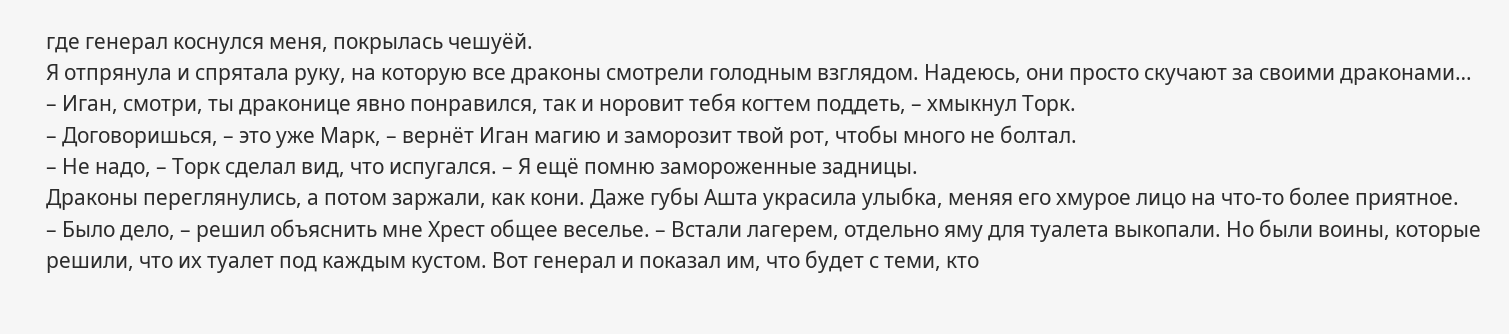где генерал коснулся меня, покрылась чешуёй.
Я отпрянула и спрятала руку, на которую все драконы смотрели голодным взглядом. Надеюсь, они просто скучают за своими драконами…
– Иган, смотри, ты драконице явно понравился, так и норовит тебя когтем поддеть, – хмыкнул Торк.
– Договоришься, – это уже Марк, – вернёт Иган магию и заморозит твой рот, чтобы много не болтал.
– Не надо, – Торк сделал вид, что испугался. – Я ещё помню замороженные задницы.
Драконы переглянулись, а потом заржали, как кони. Даже губы Ашта украсила улыбка, меняя его хмурое лицо на что-то более приятное.
– Было дело, – решил объяснить мне Хрест общее веселье. – Встали лагерем, отдельно яму для туалета выкопали. Но были воины, которые решили, что их туалет под каждым кустом. Вот генерал и показал им, что будет с теми, кто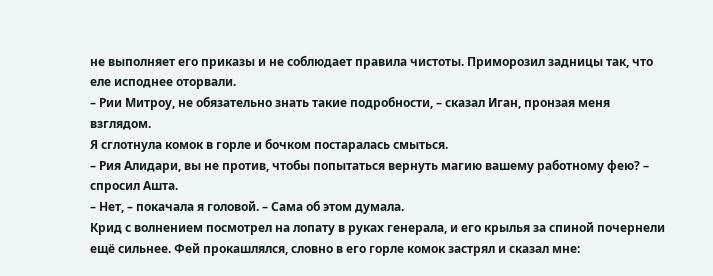не выполняет его приказы и не соблюдает правила чистоты. Приморозил задницы так, что еле исподнее оторвали.
– Рии Митроу, не обязательно знать такие подробности, – сказал Иган, пронзая меня взглядом.
Я сглотнула комок в горле и бочком постаралась смыться.
– Рия Алидари, вы не против, чтобы попытаться вернуть магию вашему работному фею? – спросил Ашта.
– Нет, – покачала я головой. – Сама об этом думала.
Крид с волнением посмотрел на лопату в руках генерала, и его крылья за спиной почернели ещё сильнее. Фей прокашлялся, словно в его горле комок застрял и сказал мне: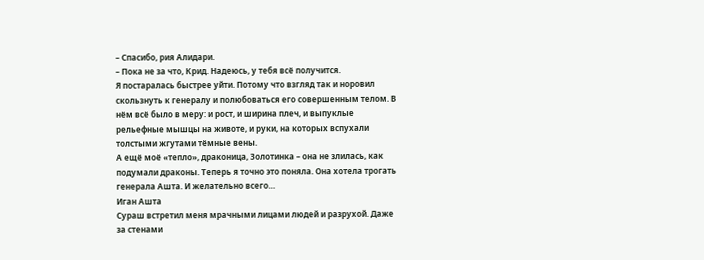– Спасибо, рия Алидари.
– Пока не за что, Крид. Надеюсь, у тебя всё получится.
Я постаралась быстрее уйти. Потому что взгляд так и норовил скользнуть к генералу и полюбоваться его совершенным телом. В нём всё было в меру: и рост, и ширина плеч, и выпуклые рельефные мышцы на животе, и руки, на которых вспухали толстыми жгутами тёмные вены.
А ещё моё «тепло», драконица, Золотинка – она не злилась, как подумали драконы. Теперь я точно это поняла. Она хотела трогать генерала Ашта. И желательно всего…
Иган Ашта
Сураш встретил меня мрачными лицами людей и разрухой. Даже за стенами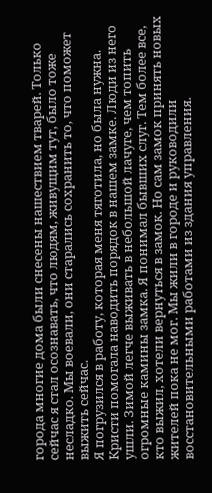города многие дома были снесены нашествием тварей. Только сейчас я стал осознавать, что людям, живущим тут, было тоже несладко. Мы воевали, они старались сохранить то, что поможет выжить сейчас.
Я погрузился в работу, которая меня тяготила, но была нужна. Кристи помогала наводить порядок в нашем замке. Люди из него ушли. Зимой легче выживать в небольшой лачуге, чем топить огромные камины замка. Я понимал бывших слуг. Тем более все, кто выжил, хотели вернуться в замок. Но сам замок принять новых жителей пока не мог. Мы жили в городе и руководили восстановительными работами из здания управления.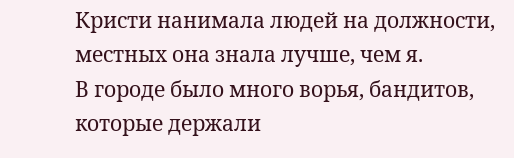Кристи нанимала людей на должности, местных она знала лучше, чем я.
В городе было много ворья, бандитов, которые держали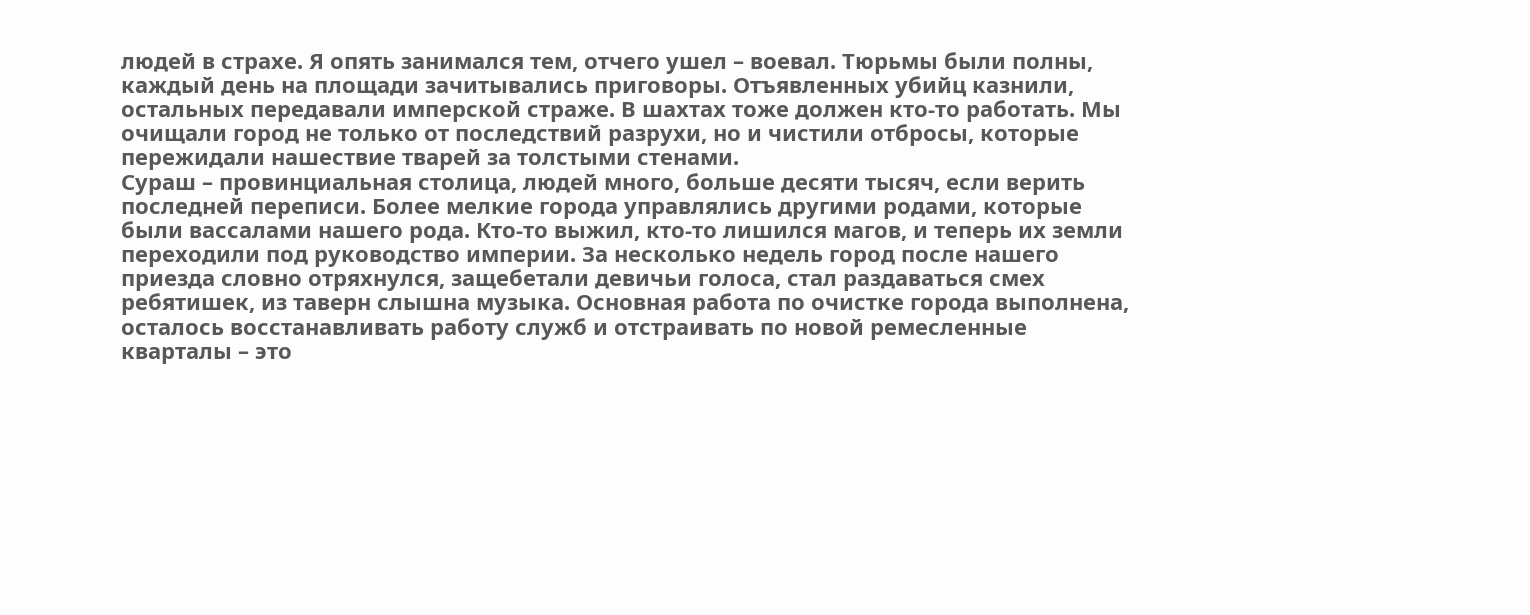людей в страхе. Я опять занимался тем, отчего ушел – воевал. Тюрьмы были полны, каждый день на площади зачитывались приговоры. Отъявленных убийц казнили, остальных передавали имперской страже. В шахтах тоже должен кто-то работать. Мы очищали город не только от последствий разрухи, но и чистили отбросы, которые пережидали нашествие тварей за толстыми стенами.
Сураш – провинциальная столица, людей много, больше десяти тысяч, если верить последней переписи. Более мелкие города управлялись другими родами, которые были вассалами нашего рода. Кто-то выжил, кто-то лишился магов, и теперь их земли переходили под руководство империи. За несколько недель город после нашего приезда словно отряхнулся, защебетали девичьи голоса, стал раздаваться смех ребятишек, из таверн слышна музыка. Основная работа по очистке города выполнена, осталось восстанавливать работу служб и отстраивать по новой ремесленные кварталы – это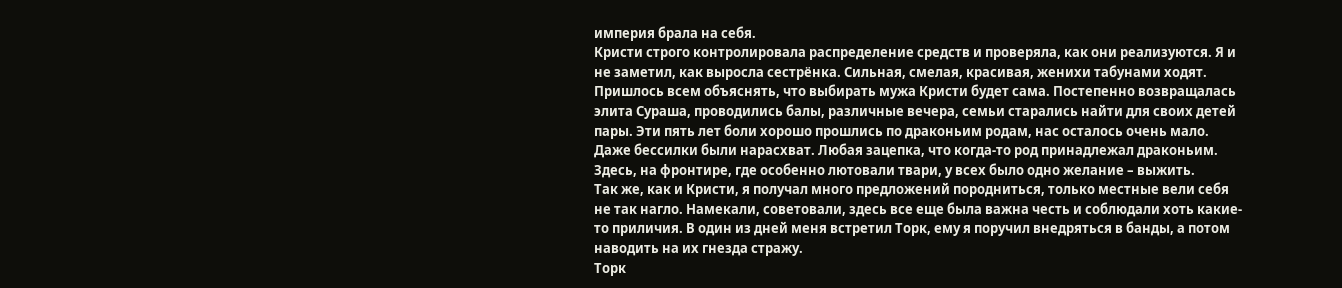империя брала на себя.
Кристи строго контролировала распределение средств и проверяла, как они реализуются. Я и не заметил, как выросла сестрёнка. Сильная, смелая, красивая, женихи табунами ходят. Пришлось всем объяснять, что выбирать мужа Кристи будет сама. Постепенно возвращалась элита Сураша, проводились балы, различные вечера, семьи старались найти для своих детей пары. Эти пять лет боли хорошо прошлись по драконьим родам, нас осталось очень мало. Даже бессилки были нарасхват. Любая зацепка, что когда-то род принадлежал драконьим. Здесь, на фронтире, где особенно лютовали твари, у всех было одно желание – выжить.
Так же, как и Кристи, я получал много предложений породниться, только местные вели себя не так нагло. Намекали, советовали, здесь все еще была важна честь и соблюдали хоть какие-то приличия. В один из дней меня встретил Торк, ему я поручил внедряться в банды, а потом наводить на их гнезда стражу.
Торк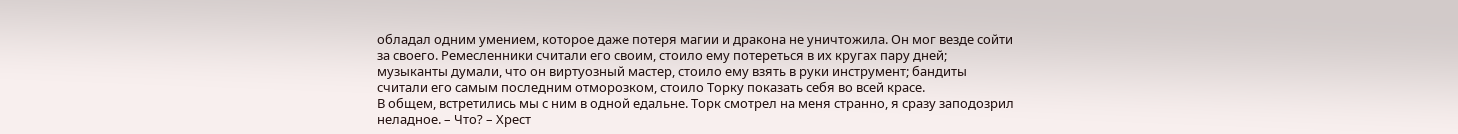обладал одним умением, которое даже потеря магии и дракона не уничтожила. Он мог везде сойти за своего. Ремесленники считали его своим, стоило ему потереться в их кругах пару дней; музыканты думали, что он виртуозный мастер, стоило ему взять в руки инструмент; бандиты считали его самым последним отморозком, стоило Торку показать себя во всей красе.
В общем, встретились мы с ним в одной едальне. Торк смотрел на меня странно, я сразу заподозрил неладное. – Что? – Хрест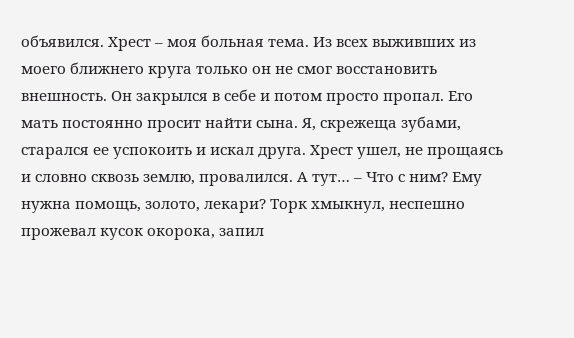объявился. Хрест – моя больная тема. Из всех выживших из моего ближнего круга только он не смог восстановить внешность. Он закрылся в себе и потом просто пропал. Его мать постоянно просит найти сына. Я, скрежеща зубами, старался ее успокоить и искал друга. Хрест ушел, не прощаясь и словно сквозь землю, провалился. А тут… – Что с ним? Ему нужна помощь, золото, лекари? Торк хмыкнул, неспешно прожевал кусок окорока, запил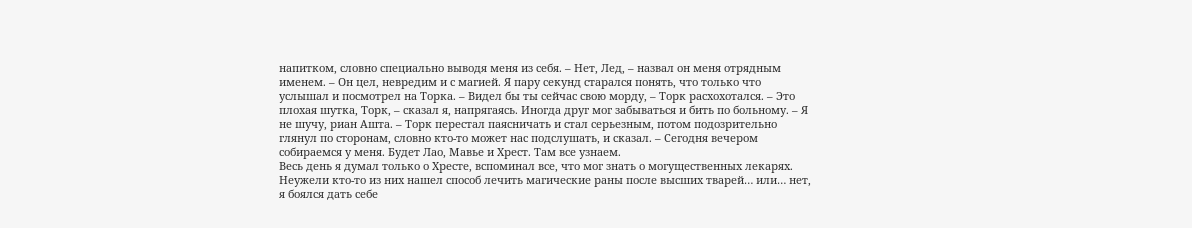напитком, словно специально выводя меня из себя. – Нет, Лед, – назвал он меня отрядным именем. – Он цел, невредим и с магией. Я пару секунд старался понять, что только что услышал и посмотрел на Торка. – Видел бы ты сейчас свою морду, – Торк расхохотался. – Это плохая шутка, Торк, – сказал я, напрягаясь. Иногда друг мог забываться и бить по больному. – Я не шучу, риан Ашта. – Торк перестал паясничать и стал серьезным, потом подозрительно глянул по сторонам, словно кто-то может нас подслушать, и сказал. – Сегодня вечером собираемся у меня. Будет Лао, Мавье и Хрест. Там все узнаем.
Весь день я думал только о Хресте, вспоминал все, что мог знать о могущественных лекарях. Неужели кто-то из них нашел способ лечить магические раны после высших тварей… или… нет, я боялся дать себе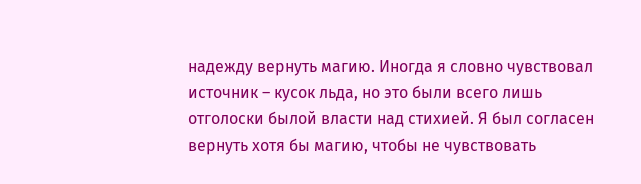надежду вернуть магию. Иногда я словно чувствовал источник – кусок льда, но это были всего лишь отголоски былой власти над стихией. Я был согласен вернуть хотя бы магию, чтобы не чувствовать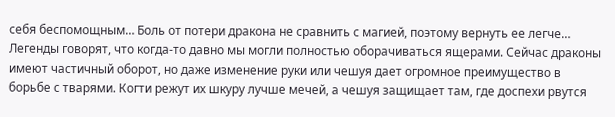себя беспомощным… Боль от потери дракона не сравнить с магией, поэтому вернуть ее легче… Легенды говорят, что когда-то давно мы могли полностью оборачиваться ящерами. Сейчас драконы имеют частичный оборот, но даже изменение руки или чешуя дает огромное преимущество в борьбе с тварями. Когти режут их шкуру лучше мечей, а чешуя защищает там, где доспехи рвутся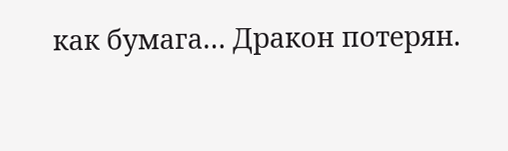как бумага… Дракон потерян.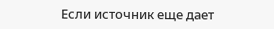Если источник еще дает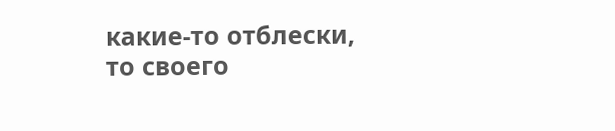какие-то отблески, то своего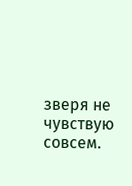зверя не чувствую совсем.